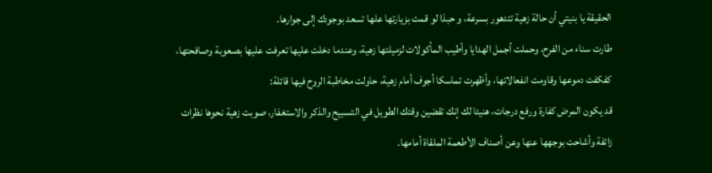الحقيقة يا بنيتي أن حالة زهية تتدهور بسرعة، و حبذا لو قمت بزيارتها علها تسعد بوجودك إلى جوارها.
طارت سناء من الفرح، وحملت أجمل الهدايا وأطيب المأكولات لزميلتها زهية، وعندما دخلت عليها تعرفت عليها بصعوبة وصافحتها، كفكفت دموعها وقاومت انفعالاتها، وأظهرت تماسكا أجوف أمام زهية، حاولت مخاطبة الروح فيها قائلة:
قد يكون المرض كفارة ورفع درجات، هنيئا لك إنك تقضين وقتك الطويل في التسبيح والذكر والاستغفار، صوبت زهية نحوها نظرات زائفة وأشاحت بوجهها عنها وعن أصناف الأطعمة الملقاة أمامها.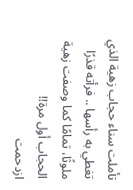تأملت سناء حجاب زهية الذي تغطي به رأسها .. فرأته قذرًا ملوثًا، تمامًا كما وصفت زهية الحجاب أول مرة!!
ازدحمت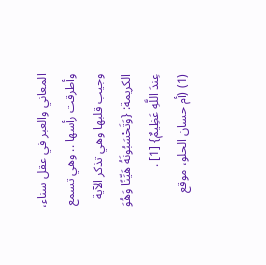المعاني والعبر في عقل سناء، وأطرقت رأسها .. وهي تسمع وجيب قلبها وهي تذكر الآية الكريمة: {وَتَحْسَبُونَهُ هَيِّنًا وَهُوَ عِندَ اللَّهِ عَظِيمٌ} [1] .
(1) (أم حسان الحلو، موقع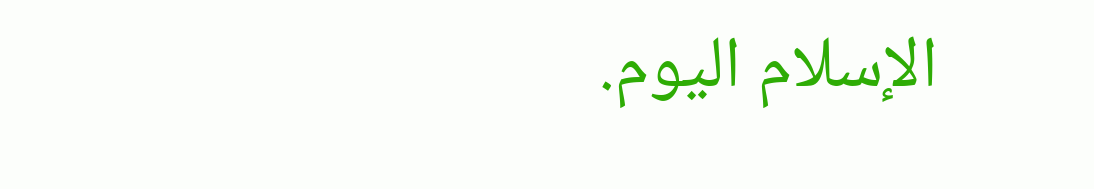الإسلام اليوم.